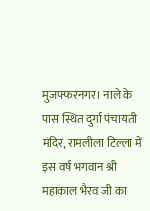मुजफ्फरनगर। नाले के पास स्थित दुर्गा पंचायती मंदिर, रामलीला टिल्ला में इस वर्ष भगवान श्री महाकाल भैरव जी का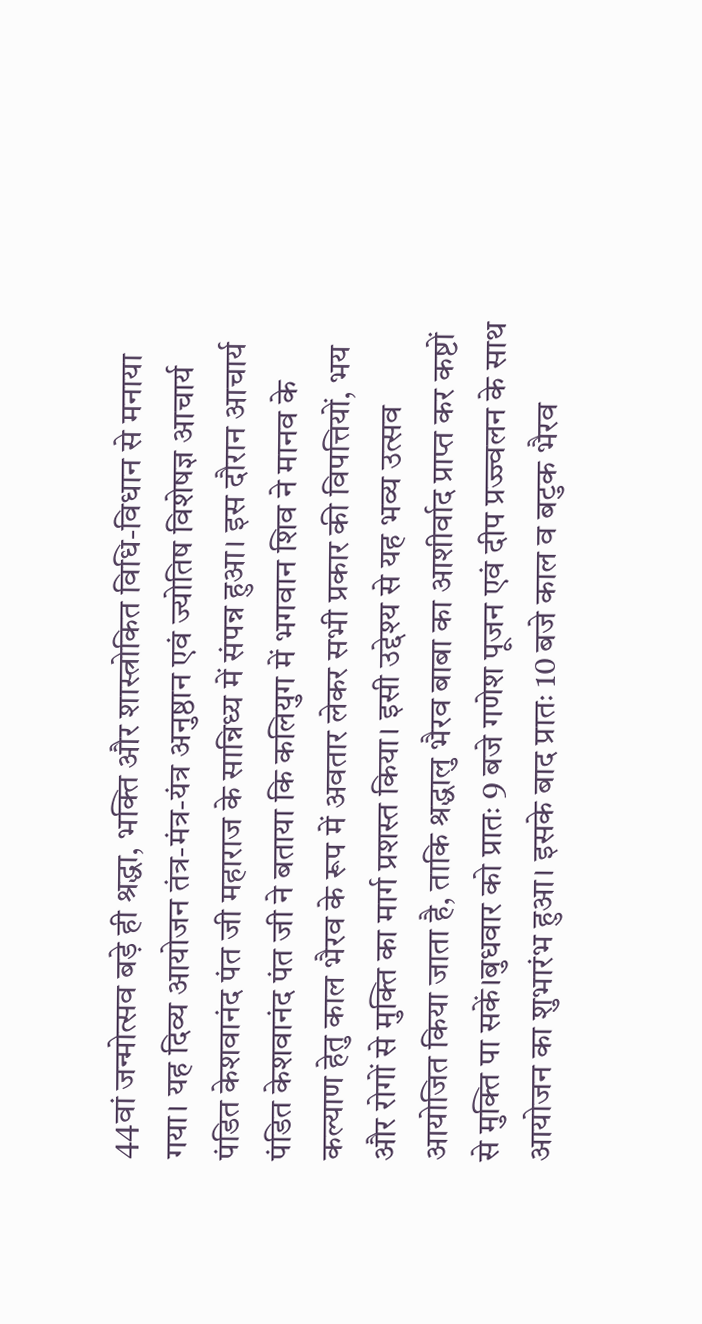44वां जन्मोत्सव बड़े ही श्रद्धा, भक्ति और शास्त्रोकित विधि-विधान से मनाया गया। यह दिव्य आयोजन तंत्र-मंत्र-यंत्र अनुष्ठान एवं ज्योतिष विशेषज्ञ आचार्य पंडित केशवानंद पंत जी महाराज के सान्निध्य में संपन्न हुआ। इस दौरान आचार्य पंडित केशवानंद पंत जी ने बताया कि कलियुग में भगवान शिव ने मानव के कल्याण हेतु काल भैरव के रूप में अवतार लेकर सभी प्रकार की विपत्तियों, भय और रोगों से मुक्ति का मार्ग प्रशस्त किया। इसी उद्देश्य से यह भव्य उत्सव आयोजित किया जाता है, ताकि श्रद्धालु भैरव बाबा का आशीर्वाद प्राप्त कर कष्टों से मुक्ति पा सकें।बुधवार को प्रातः 9 बजे गणेश पूजन एवं दीप प्रज्ज्वलन के साथ आयोजन का शुभारंभ हुआ। इसके बाद प्रातः 10 बजे काल व बटुक भैरव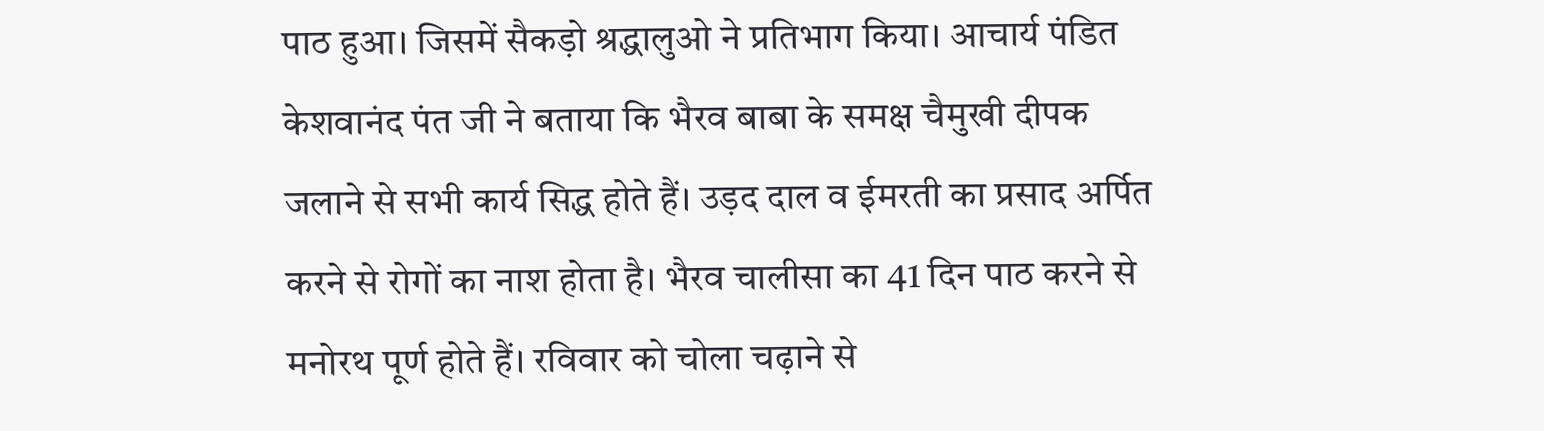पाठ हुआ। जिसमें सैकड़ो श्रद्धालुओ ने प्रतिभाग किया। आचार्य पंडित केशवानंद पंत जी ने बताया कि भैरव बाबा के समक्ष चैमुखी दीपक जलाने से सभी कार्य सिद्ध होते हैं। उड़द दाल व ईमरती का प्रसाद अर्पित करने से रोगों का नाश होता है। भैरव चालीसा का 41 दिन पाठ करने से मनोरथ पूर्ण होते हैं। रविवार को चोला चढ़ाने से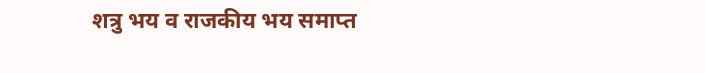शत्रु भय व राजकीय भय समाप्त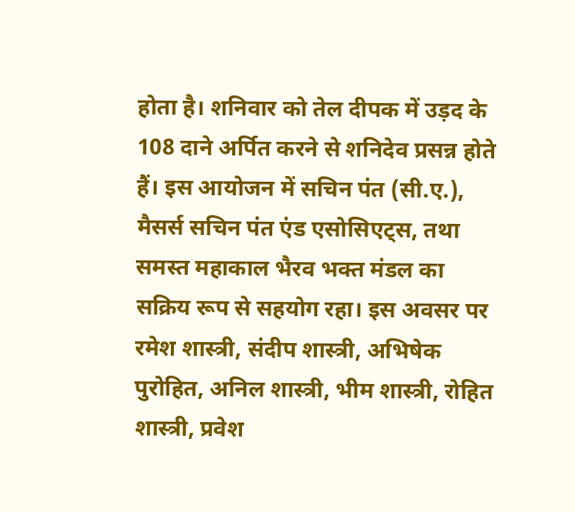होता है। शनिवार को तेल दीपक में उड़द के 108 दाने अर्पित करने से शनिदेव प्रसन्न होते हैं। इस आयोजन में सचिन पंत (सी.ए.), मैसर्स सचिन पंत एंड एसोसिएट्स, तथा समस्त महाकाल भैरव भक्त मंडल का सक्रिय रूप से सहयोग रहा। इस अवसर पर रमेश शास्त्री, संदीप शास्त्री, अभिषेक पुरोहित, अनिल शास्त्री, भीम शास्त्री, रोहित शास्त्री, प्रवेश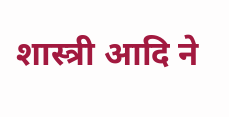शास्त्री आदि ने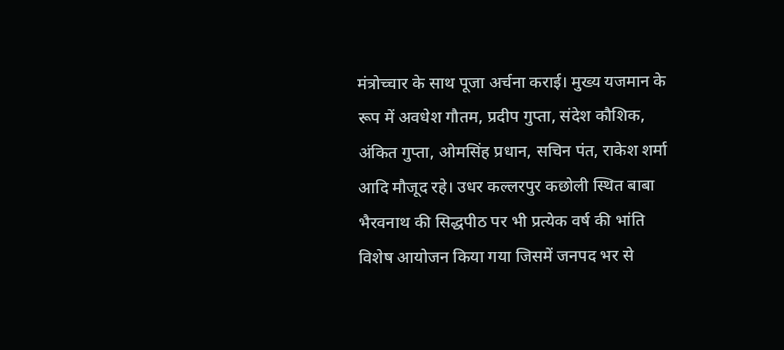मंत्रोच्चार के साथ पूजा अर्चना कराई। मुख्य यजमान के रूप में अवधेश गौतम, प्रदीप गुप्ता, संदेश कौशिक, अंकित गुप्ता, ओमसिंह प्रधान, सचिन पंत, राकेश शर्मा आदि मौजूद रहे। उधर कल्लरपुर कछोली स्थित बाबा भैरवनाथ की सिद्धपीठ पर भी प्रत्येक वर्ष की भांति विशेष आयोजन किया गया जिसमें जनपद भर से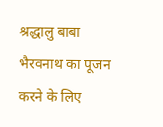श्रद्धालु बाबा भैरवनाथ का पूजन करने के लिए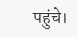पहुंचे।